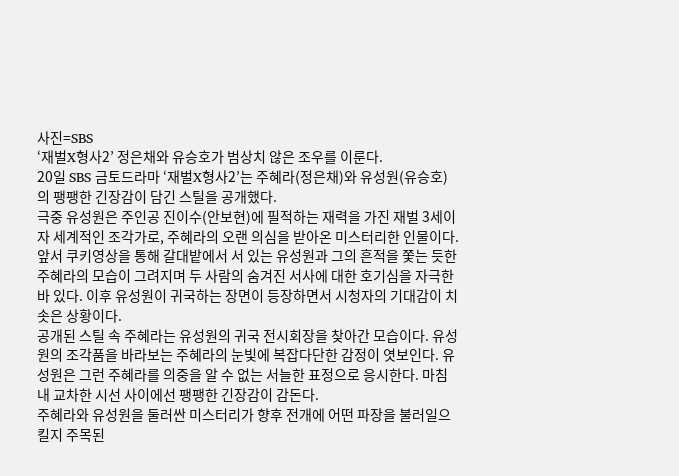사진=SBS
‘재벌X형사2’ 정은채와 유승호가 범상치 않은 조우를 이룬다.
20일 SBS 금토드라마 ‘재벌X형사2’는 주혜라(정은채)와 유성원(유승호)의 팽팽한 긴장감이 담긴 스틸을 공개했다.
극중 유성원은 주인공 진이수(안보현)에 필적하는 재력을 가진 재벌 3세이자 세계적인 조각가로, 주혜라의 오랜 의심을 받아온 미스터리한 인물이다.
앞서 쿠키영상을 통해 갈대밭에서 서 있는 유성원과 그의 흔적을 쫓는 듯한 주혜라의 모습이 그려지며 두 사람의 숨겨진 서사에 대한 호기심을 자극한 바 있다. 이후 유성원이 귀국하는 장면이 등장하면서 시청자의 기대감이 치솟은 상황이다.
공개된 스틸 속 주혜라는 유성원의 귀국 전시회장을 찾아간 모습이다. 유성원의 조각품을 바라보는 주혜라의 눈빛에 복잡다단한 감정이 엿보인다. 유성원은 그런 주혜라를 의중을 알 수 없는 서늘한 표정으로 응시한다. 마침내 교차한 시선 사이에선 팽팽한 긴장감이 감돈다.
주혜라와 유성원을 둘러싼 미스터리가 향후 전개에 어떤 파장을 불러일으킬지 주목된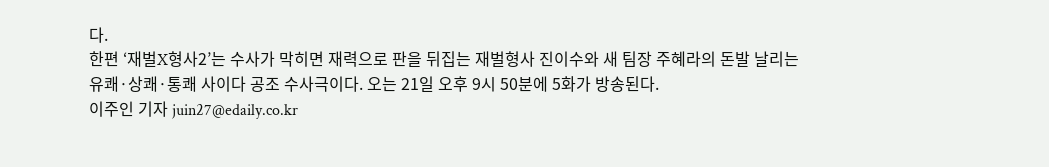다.
한편 ‘재벌X형사2’는 수사가 막히면 재력으로 판을 뒤집는 재벌형사 진이수와 새 팀장 주혜라의 돈발 날리는 유쾌·상쾌·통쾌 사이다 공조 수사극이다. 오는 21일 오후 9시 50분에 5화가 방송된다.
이주인 기자 juin27@edaily.co.kr